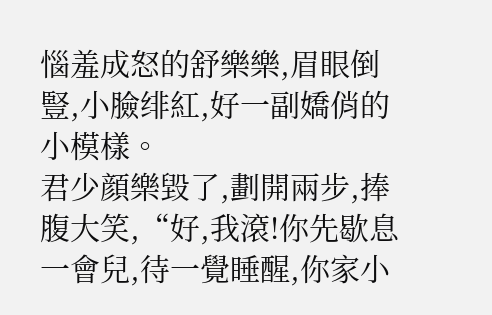惱羞成怒的舒樂樂,眉眼倒豎,小臉绯紅,好一副嬌俏的小模樣。
君少顔樂毀了,劃開兩步,捧腹大笑,“好,我滾!你先歇息一會兒,待一覺睡醒,你家小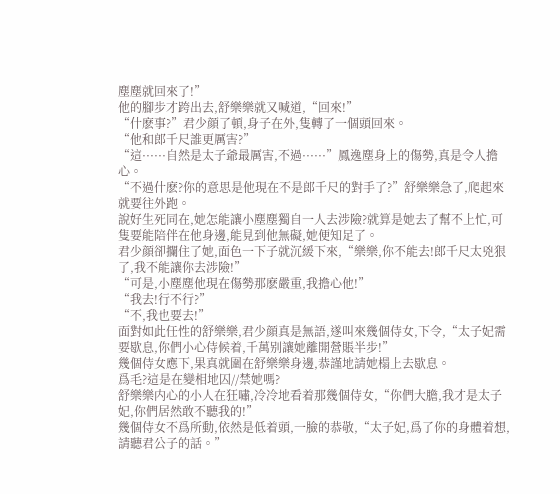塵塵就回來了!”
他的腳步才跨出去,舒樂樂就又喊道,“回來!”
“什麽事?”君少顔了頓,身子在外,隻轉了一個頭回來。
“他和郎千尺誰更厲害?”
“這······自然是太子爺最厲害,不過······”鳳逸塵身上的傷勢,真是令人擔心。
“不過什麽?你的意思是他現在不是郎千尺的對手了?”舒樂樂急了,爬起來就要往外跑。
說好生死同在,她怎能讓小塵塵獨自一人去涉險?就算是她去了幫不上忙,可隻要能陪伴在他身邊,能見到他無礙,她便知足了。
君少顔卻攔住了她,面色一下子就沉緩下來,“樂樂,你不能去!郎千尺太兇狠了,我不能讓你去涉險!”
“可是,小塵塵他現在傷勢那麽嚴重,我擔心他!”
“我去!行不行?”
“不,我也要去!”
面對如此任性的舒樂樂,君少顔真是無語,遂叫來幾個侍女,下令,“太子妃需要歇息,你們小心侍候着,千萬别讓她離開營賬半步!”
幾個侍女應下,果真就圍在舒樂樂身邊,恭謹地請她榻上去歇息。
爲毛?這是在變相地囚//禁她嗎?
舒樂樂内心的小人在狂嘯,冷冷地看着那幾個侍女,“你們大膽,我才是太子妃,你們居然敢不聽我的!”
幾個侍女不爲所動,依然是低着頭,一臉的恭敬,“太子妃,爲了你的身體着想,請聽君公子的話。”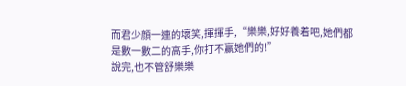而君少顔一連的壞笑,揮揮手,“樂樂,好好養着吧,她們都是數一數二的高手,你打不赢她們的!”
說完,也不管舒樂樂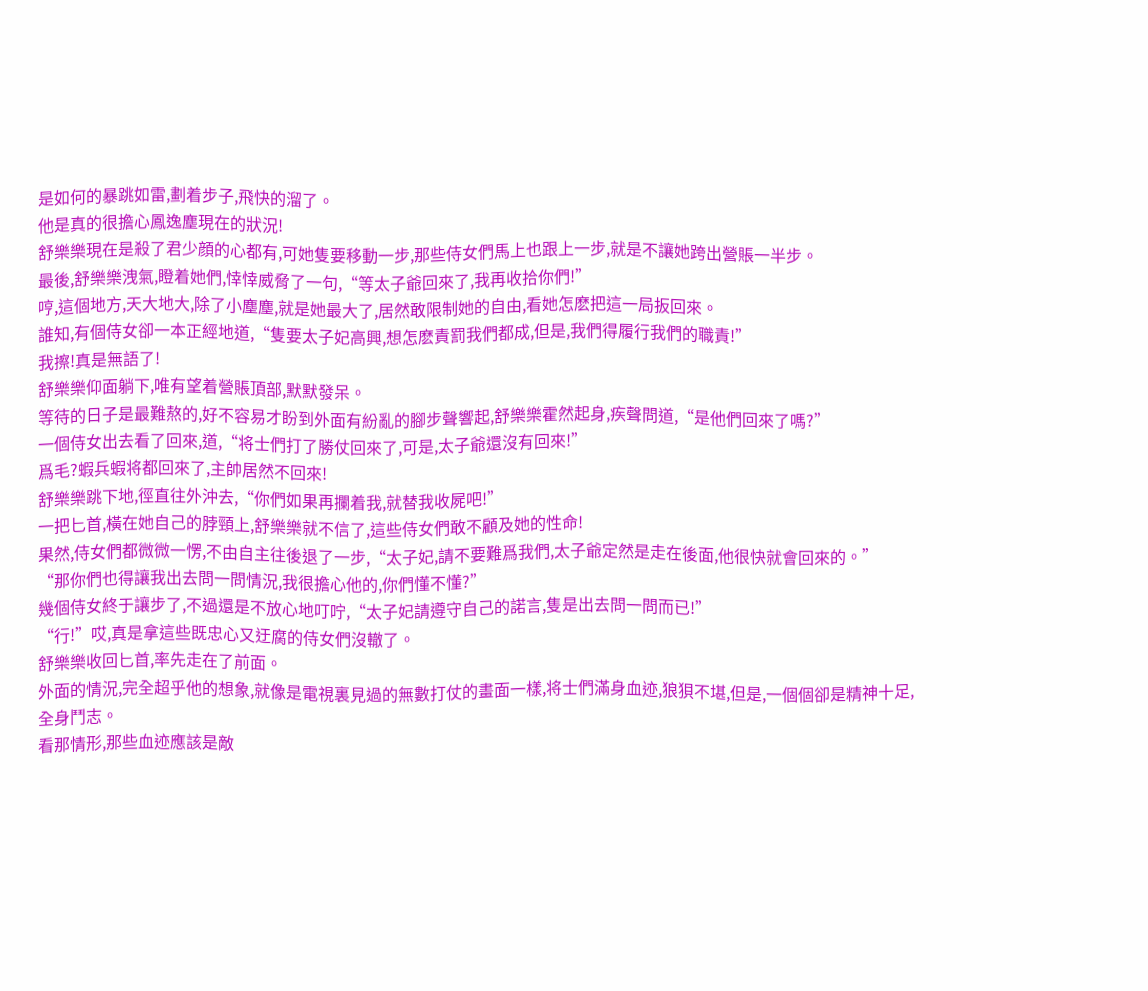是如何的暴跳如雷,劃着步子,飛快的溜了。
他是真的很擔心鳳逸塵現在的狀況!
舒樂樂現在是殺了君少顔的心都有,可她隻要移動一步,那些侍女們馬上也跟上一步,就是不讓她跨出營賬一半步。
最後,舒樂樂洩氣,瞪着她們,悻悻威脅了一句,“等太子爺回來了,我再收拾你們!”
哼,這個地方,天大地大,除了小塵塵,就是她最大了,居然敢限制她的自由,看她怎麽把這一局扳回來。
誰知,有個侍女卻一本正經地道,“隻要太子妃高興,想怎麽責罰我們都成,但是,我們得履行我們的職責!”
我擦!真是無語了!
舒樂樂仰面躺下,唯有望着營賬頂部,默默發呆。
等待的日子是最難熬的,好不容易才盼到外面有紛亂的腳步聲響起,舒樂樂霍然起身,疾聲問道,“是他們回來了嗎?”
一個侍女出去看了回來,道,“将士們打了勝仗回來了,可是,太子爺還沒有回來!”
爲毛?蝦兵蝦将都回來了,主帥居然不回來!
舒樂樂跳下地,徑直往外沖去,“你們如果再攔着我,就替我收屍吧!”
一把匕首,橫在她自己的脖頸上,舒樂樂就不信了,這些侍女們敢不顧及她的性命!
果然,侍女們都微微一愣,不由自主往後退了一步,“太子妃,請不要難爲我們,太子爺定然是走在後面,他很快就會回來的。”
“那你們也得讓我出去問一問情況,我很擔心他的,你們懂不懂?”
幾個侍女終于讓步了,不過還是不放心地叮咛,“太子妃請遵守自己的諾言,隻是出去問一問而已!”
“行!”哎,真是拿這些既忠心又迂腐的侍女們沒轍了。
舒樂樂收回匕首,率先走在了前面。
外面的情況,完全超乎他的想象,就像是電視裏見過的無數打仗的畫面一樣,将士們滿身血迹,狼狽不堪,但是,一個個卻是精神十足,全身鬥志。
看那情形,那些血迹應該是敵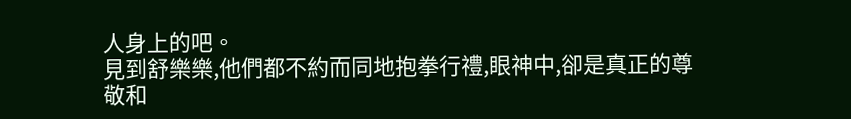人身上的吧。
見到舒樂樂,他們都不約而同地抱拳行禮,眼神中,卻是真正的尊敬和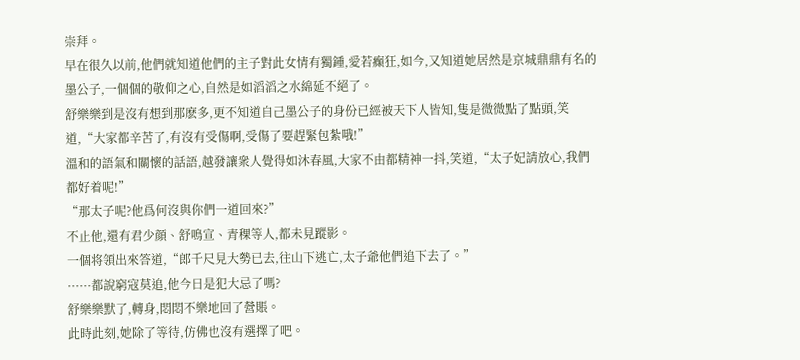崇拜。
早在很久以前,他們就知道他們的主子對此女情有獨鍾,愛若癫狂,如今,又知道她居然是京城鼎鼎有名的墨公子,一個個的敬仰之心,自然是如滔滔之水綿延不絕了。
舒樂樂到是沒有想到那麽多,更不知道自己墨公子的身份已經被天下人皆知,隻是微微點了點頭,笑道,“大家都辛苦了,有沒有受傷啊,受傷了要趕緊包紮哦!”
溫和的語氣和關懷的話語,越發讓衆人覺得如沐春風,大家不由都精神一抖,笑道,“太子妃請放心,我們都好着呢!”
“那太子呢?他爲何沒與你們一道回來?”
不止他,還有君少顔、舒鳴宣、青稞等人,都未見蹤影。
一個将領出來答道,“郎千尺見大勢已去,往山下逃亡,太子爺他們追下去了。”
······都說窮寇莫追,他今日是犯大忌了嗎?
舒樂樂默了,轉身,悶悶不樂地回了營賬。
此時此刻,她除了等待,仿佛也沒有選擇了吧。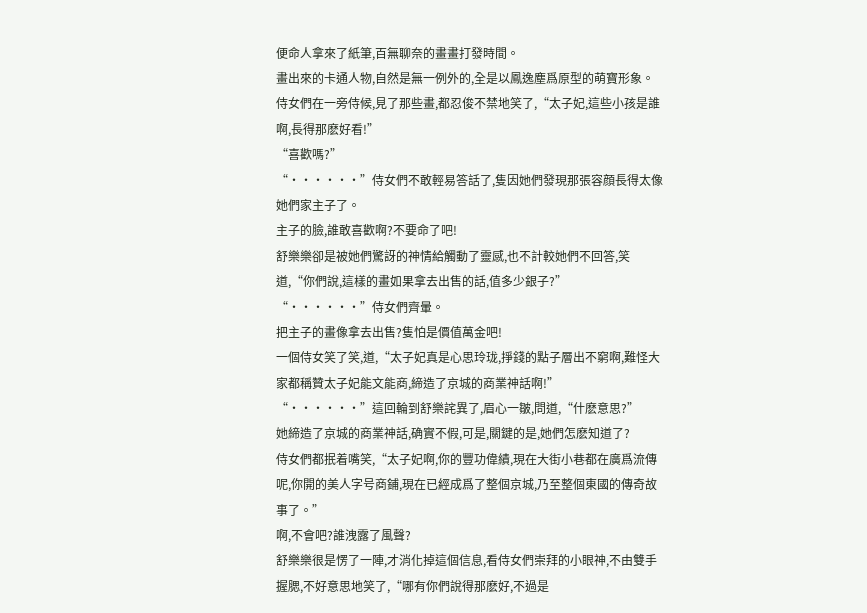便命人拿來了紙筆,百無聊奈的畫畫打發時間。
畫出來的卡通人物,自然是無一例外的,全是以鳳逸塵爲原型的萌寶形象。
侍女們在一旁侍候,見了那些畫,都忍俊不禁地笑了,“太子妃,這些小孩是誰啊,長得那麽好看!”
“喜歡嗎?”
“······”侍女們不敢輕易答話了,隻因她們發現那張容顔長得太像她們家主子了。
主子的臉,誰敢喜歡啊?不要命了吧!
舒樂樂卻是被她們驚訝的神情給觸動了靈感,也不計較她們不回答,笑道,“你們說,這樣的畫如果拿去出售的話,值多少銀子?”
“······”侍女們齊暈。
把主子的畫像拿去出售?隻怕是價值萬金吧!
一個侍女笑了笑,道,“太子妃真是心思玲珑,掙錢的點子層出不窮啊,難怪大家都稱贊太子妃能文能商,締造了京城的商業神話啊!”
“······”這回輪到舒樂詫異了,眉心一皺,問道,“什麽意思?”
她締造了京城的商業神話,确實不假,可是,關鍵的是,她們怎麽知道了?
侍女們都抿着嘴笑,“太子妃啊,你的豐功偉績,現在大街小巷都在廣爲流傳呢,你開的美人字号商鋪,現在已經成爲了整個京城,乃至整個東國的傳奇故事了。”
啊,不會吧?誰洩露了風聲?
舒樂樂很是愣了一陣,才消化掉這個信息,看侍女們崇拜的小眼神,不由雙手握腮,不好意思地笑了,“哪有你們說得那麽好,不過是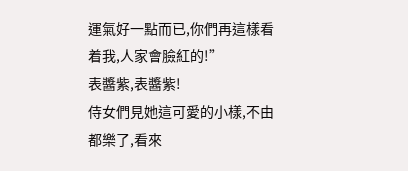運氣好一點而已,你們再這樣看着我,人家會臉紅的!”
表醬紫,表醬紫!
侍女們見她這可愛的小樣,不由都樂了,看來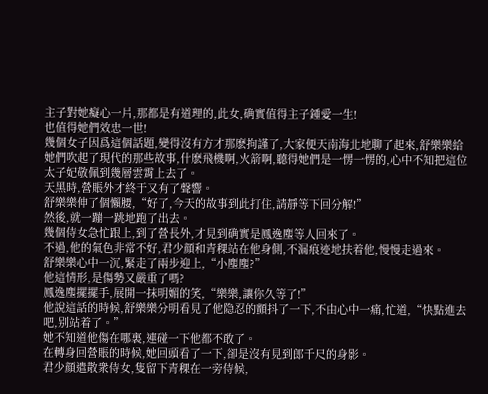主子對她癡心一片,那都是有道理的,此女,确實值得主子鍾愛一生!
也值得她們效忠一世!
幾個女子因爲這個話題,變得沒有方才那麽拘謹了,大家便天南海北地聊了起來,舒樂樂給她們吹起了現代的那些故事,什麽飛機啊,火箭啊,聽得她們是一愣一愣的,心中不知把這位太子妃敬佩到幾層雲霄上去了。
天黑時,營賬外才終于又有了聲響。
舒樂樂伸了個懶腰,“好了,今天的故事到此打住,請靜等下回分解!”
然後,就一蹦一跳地跑了出去。
幾個侍女急忙跟上,到了營長外,才見到确實是鳳逸塵等人回來了。
不過,他的氣色非常不好,君少顔和青稞站在他身側,不漏痕迹地扶着他,慢慢走過來。
舒樂樂心中一沉,緊走了兩步迎上,“小塵塵?”
他這情形,是傷勢又嚴重了嗎?
鳳逸塵擺擺手,展開一抹明媚的笑,“樂樂,讓你久等了!”
他說這話的時候,舒樂樂分明看見了他隐忍的顫抖了一下,不由心中一痛,忙道,“快點進去吧,别站着了。”
她不知道他傷在哪裏,連碰一下他都不敢了。
在轉身回營賬的時候,她回頭看了一下,卻是沒有見到郎千尺的身影。
君少顔遣散衆侍女,隻留下青稞在一旁侍候,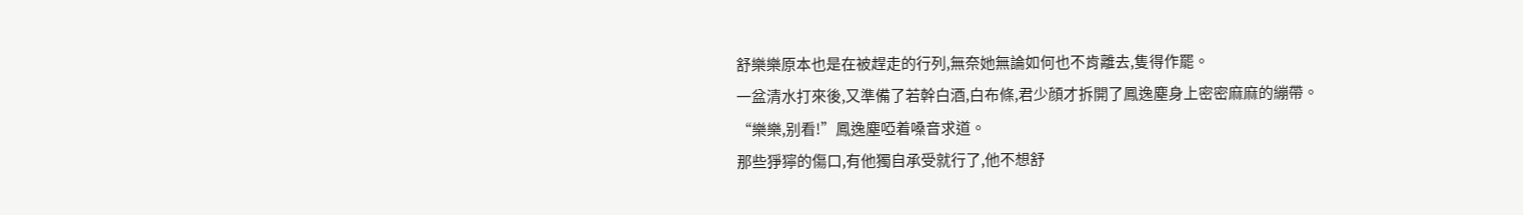舒樂樂原本也是在被趕走的行列,無奈她無論如何也不肯離去,隻得作罷。
一盆清水打來後,又準備了若幹白酒,白布條,君少顔才拆開了鳳逸塵身上密密麻麻的繃帶。
“樂樂,别看!”鳳逸塵啞着嗓音求道。
那些猙獰的傷口,有他獨自承受就行了,他不想舒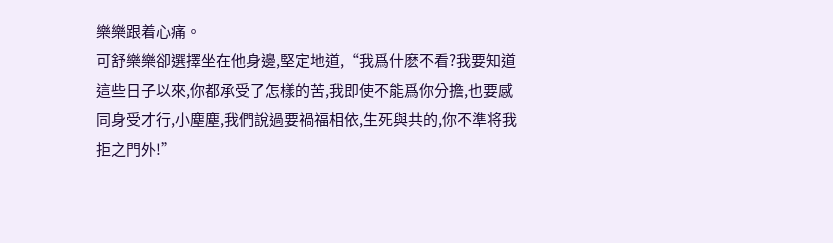樂樂跟着心痛。
可舒樂樂卻選擇坐在他身邊,堅定地道,“我爲什麽不看?我要知道這些日子以來,你都承受了怎樣的苦,我即使不能爲你分擔,也要感同身受才行,小塵塵,我們說過要禍福相依,生死與共的,你不準将我拒之門外!”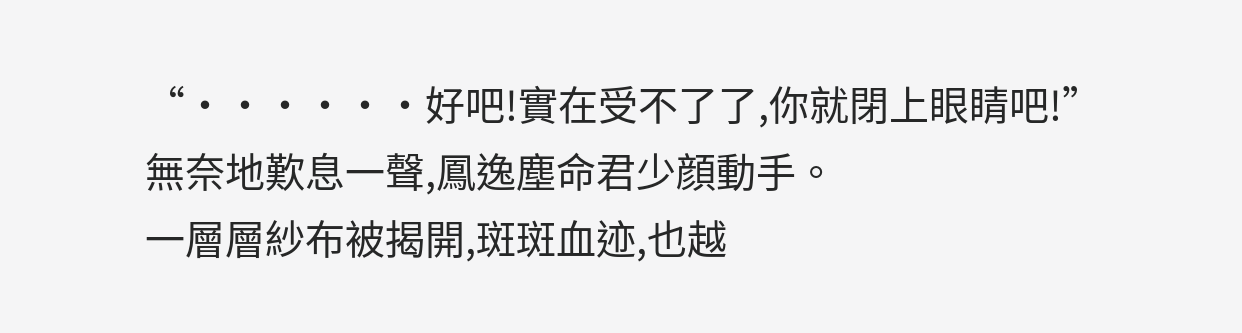“······好吧!實在受不了了,你就閉上眼睛吧!”無奈地歎息一聲,鳳逸塵命君少顔動手。
一層層紗布被揭開,斑斑血迹,也越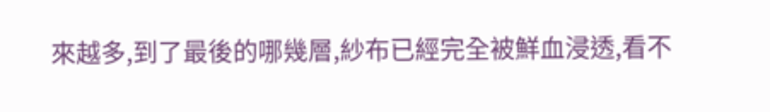來越多,到了最後的哪幾層,紗布已經完全被鮮血浸透,看不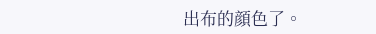出布的顔色了。